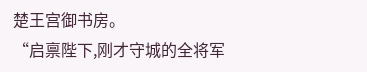楚王宫御书房。
“启禀陛下,刚才守城的全将军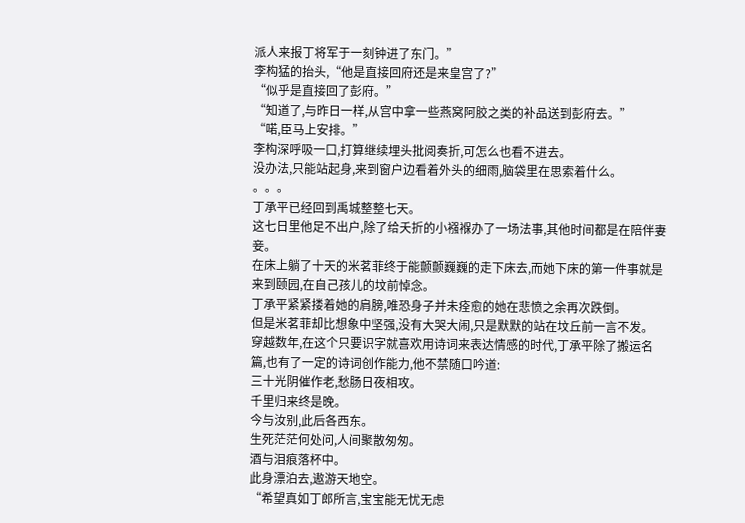派人来报丁将军于一刻钟进了东门。”
李构猛的抬头,“他是直接回府还是来皇宫了?”
“似乎是直接回了彭府。”
“知道了,与昨日一样,从宫中拿一些燕窝阿胶之类的补品送到彭府去。”
“喏,臣马上安排。”
李构深呼吸一口,打算继续埋头批阅奏折,可怎么也看不进去。
没办法,只能站起身,来到窗户边看着外头的细雨,脑袋里在思索着什么。
。。。
丁承平已经回到禹城整整七天。
这七日里他足不出户,除了给夭折的小襁褓办了一场法事,其他时间都是在陪伴妻妾。
在床上躺了十天的米茗菲终于能颤颤巍巍的走下床去,而她下床的第一件事就是来到颐园,在自己孩儿的坟前悼念。
丁承平紧紧搂着她的肩膀,唯恐身子并未痊愈的她在悲愤之余再次跌倒。
但是米茗菲却比想象中坚强,没有大哭大闹,只是默默的站在坟丘前一言不发。
穿越数年,在这个只要识字就喜欢用诗词来表达情感的时代,丁承平除了搬运名篇,也有了一定的诗词创作能力,他不禁随口吟道:
三十光阴催作老,愁肠日夜相攻。
千里归来终是晚。
今与汝别,此后各西东。
生死茫茫何处问,人间聚散匆匆。
酒与泪痕落杯中。
此身漂泊去,遨游天地空。
“希望真如丁郎所言,宝宝能无忧无虑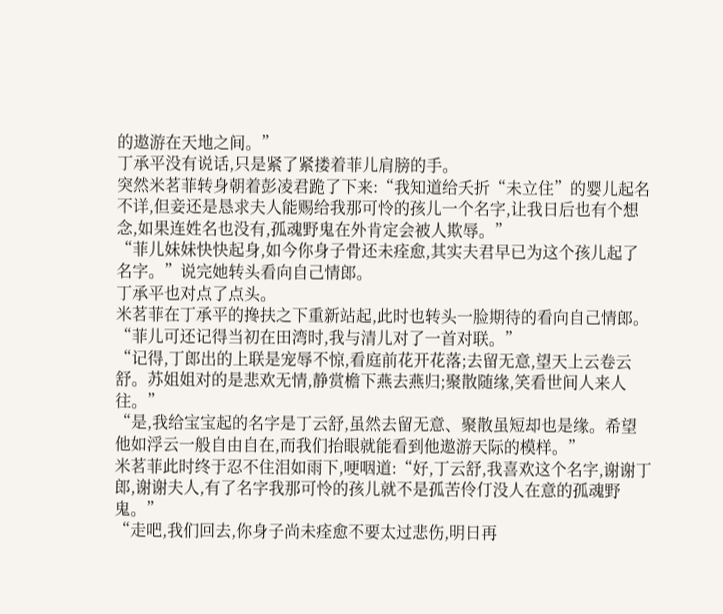的遨游在天地之间。”
丁承平没有说话,只是紧了紧搂着菲儿肩膀的手。
突然米茗菲转身朝着彭凌君跪了下来:“我知道给夭折“未立住”的婴儿起名不详,但妾还是恳求夫人能赐给我那可怜的孩儿一个名字,让我日后也有个想念,如果连姓名也没有,孤魂野鬼在外肯定会被人欺辱。”
“菲儿妹妹快快起身,如今你身子骨还未痊愈,其实夫君早已为这个孩儿起了名字。”说完她转头看向自己情郎。
丁承平也对点了点头。
米茗菲在丁承平的搀扶之下重新站起,此时也转头一脸期待的看向自己情郎。
“菲儿可还记得当初在田湾时,我与清儿对了一首对联。”
“记得,丁郎出的上联是宠辱不惊,看庭前花开花落;去留无意,望天上云卷云舒。苏姐姐对的是悲欢无情,静赏檐下燕去燕归;聚散随缘,笑看世间人来人往。”
“是,我给宝宝起的名字是丁云舒,虽然去留无意、聚散虽短却也是缘。希望他如浮云一般自由自在,而我们抬眼就能看到他遨游天际的模样。”
米茗菲此时终于忍不住泪如雨下,哽咽道:“好,丁云舒,我喜欢这个名字,谢谢丁郎,谢谢夫人,有了名字我那可怜的孩儿就不是孤苦伶仃没人在意的孤魂野鬼。”
“走吧,我们回去,你身子尚未痊愈不要太过悲伤,明日再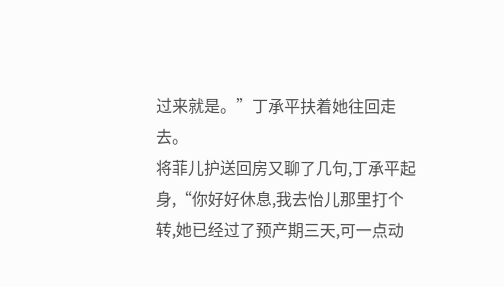过来就是。”丁承平扶着她往回走去。
将菲儿护送回房又聊了几句,丁承平起身,“你好好休息,我去怡儿那里打个转,她已经过了预产期三天,可一点动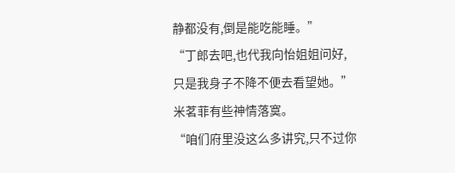静都没有,倒是能吃能睡。”
“丁郎去吧,也代我向怡姐姐问好,只是我身子不降不便去看望她。”米茗菲有些神情落寞。
“咱们府里没这么多讲究,只不过你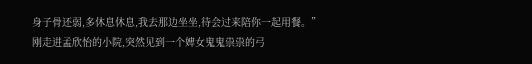身子骨还弱,多休息休息,我去那边坐坐,待会过来陪你一起用餐。”
刚走进孟欣怡的小院,突然见到一个婢女鬼鬼祟祟的弓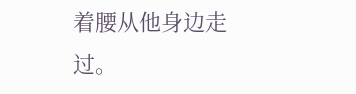着腰从他身边走过。